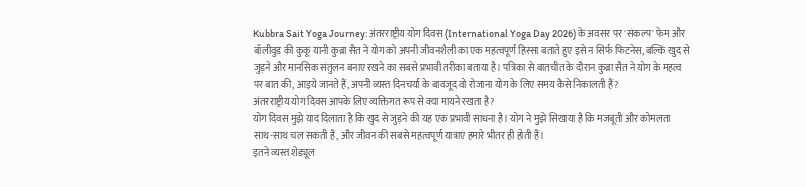Kubbra Sait Yoga Journey: अंतरराष्ट्रीय योग दिवस (International Yoga Day 2026) के अवसर पर 'संकल्प' फेम और बॉलीवुड की कुकू यानी कुब्रा सैत ने योग को अपनी जीवनशैली का एक महत्वपूर्ण हिस्सा बताते हुए इसे न सिर्फ फिटनेस, बल्कि खुद से जुड़ने और मानसिक संतुलन बनाए रखने का सबसे प्रभावी तरीका बताया है। पत्रिका से बातचीत के दौरान कुब्रा सैत ने योग के महत्व पर बात की, आइये जानते हैं, अपनी व्यस्त दिनचर्या के बावजूद वो रोजाना योग के लिए समय कैसे निकालती हैं?
अंतरराष्ट्रीय योग दिवस आपके लिए व्यक्तिगत रूप से क्या मायने रखता है?
योग दिवस मुझे याद दिलाता है कि खुद से जुड़ने की यह एक प्रभावी साधना है। योग ने मुझे सिखाया है कि मजबूती और कोमलता साथ-साथ चल सकती हैं, और जीवन की सबसे महत्वपूर्ण यात्राएं हमारे भीतर ही होती हैं।
इतने व्यस्त शेड्यूल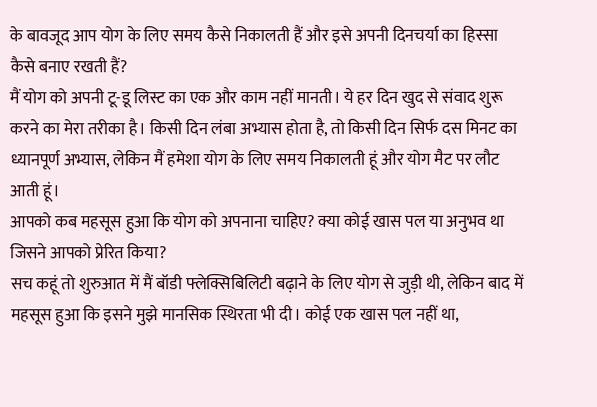के बावजूद आप योग के लिए समय कैसे निकालती हैं और इसे अपनी दिनचर्या का हिस्सा कैसे बनाए रखती हैं?
मैं योग को अपनी टू-डू लिस्ट का एक और काम नहीं मानती। ये हर दिन खुद से संवाद शुरू करने का मेरा तरीका है। किसी दिन लंबा अभ्यास होता है, तो किसी दिन सिर्फ दस मिनट का ध्यानपूर्ण अभ्यास, लेकिन मैं हमेशा योग के लिए समय निकालती हूं और योग मैट पर लौट आती हूं।
आपको कब महसूस हुआ कि योग को अपनाना चाहिए? क्या कोई खास पल या अनुभव था जिसने आपको प्रेरित किया?
सच कहूं तो शुरुआत में मैं बॉडी फ्लेक्सिबिलिटी बढ़ाने के लिए योग से जुड़ी थी, लेकिन बाद में महसूस हुआ कि इसने मुझे मानसिक स्थिरता भी दी। कोई एक खास पल नहीं था,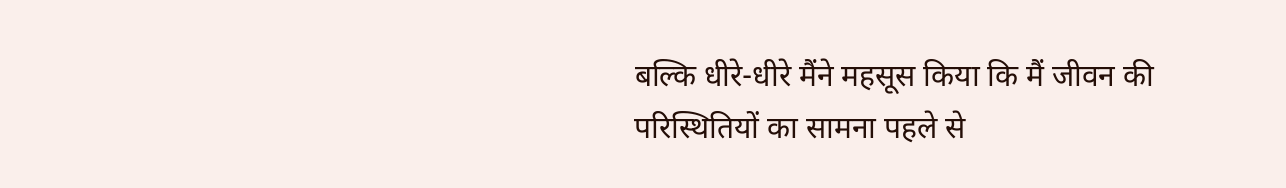बल्कि धीरे-धीरे मैंने महसूस किया कि मैं जीवन की परिस्थितियों का सामना पहले से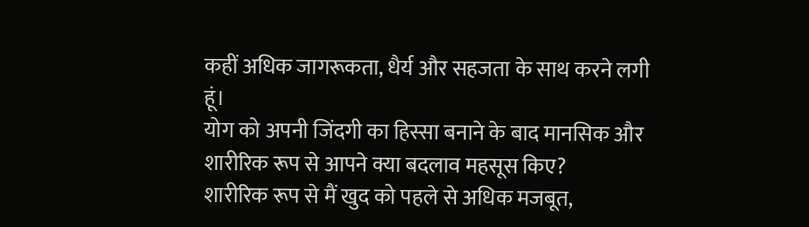कहीं अधिक जागरूकता, धैर्य और सहजता के साथ करने लगी हूं।
योग को अपनी जिंदगी का हिस्सा बनाने के बाद मानसिक और शारीरिक रूप से आपने क्या बदलाव महसूस किए?
शारीरिक रूप से मैं खुद को पहले से अधिक मजबूत,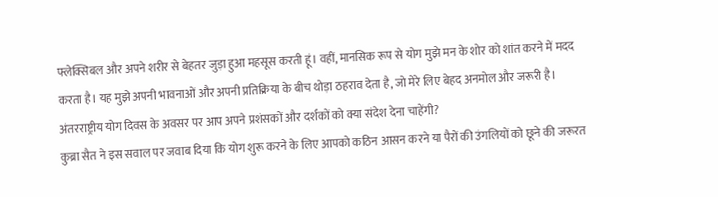फ्लेक्सिबल और अपने शरीर से बेहतर जुड़ा हुआ महसूस करती हूं। वहीं, मानसिक रूप से योग मुझे मन के शोर को शांत करने में मदद करता है। यह मुझे अपनी भावनाओं और अपनी प्रतिक्रिया के बीच थोड़ा ठहराव देता है, जो मेरे लिए बेहद अनमोल और जरूरी है।
अंतरराष्ट्रीय योग दिवस के अवसर पर आप अपने प्रशंसकों और दर्शकों को क्या संदेश देना चाहेंगी?
कुब्रा सैत ने इस सवाल पर जवाब दिया कि योग शुरू करने के लिए आपको कठिन आसन करने या पैरों की उंगलियों को छूने की जरूरत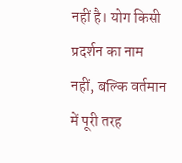नहीं है। योग किसी प्रदर्शन का नाम नहीं, बल्कि वर्तमान में पूरी तरह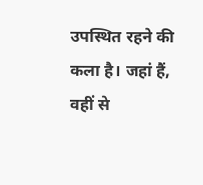उपस्थित रहने की कला है। जहां हैं, वहीं से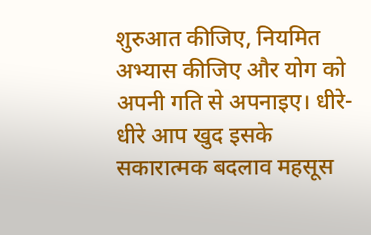शुरुआत कीजिए, नियमित अभ्यास कीजिए और योग को अपनी गति से अपनाइए। धीरे-धीरे आप खुद इसके सकारात्मक बदलाव महसूस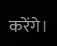करेंगे।